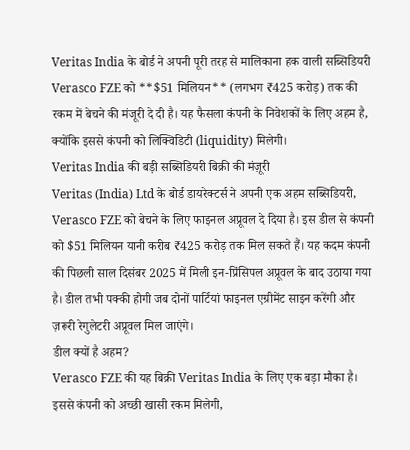Veritas India के बोर्ड ने अपनी पूरी तरह से मालिकाना हक वाली सब्सिडियरी Verasco FZE को **$51 मिलियन** (लगभग ₹425 करोड़) तक की रकम में बेचने की मंजूरी दे दी है। यह फैसला कंपनी के निवेशकों के लिए अहम है, क्योंकि इससे कंपनी को लिक्विडिटी (liquidity) मिलेगी।
Veritas India की बड़ी सब्सिडियरी बिक्री की मंज़ूरी
Veritas (India) Ltd के बोर्ड डायरेक्टर्स ने अपनी एक अहम सब्सिडियरी, Verasco FZE को बेचने के लिए फाइनल अप्रूवल दे दिया है। इस डील से कंपनी को $51 मिलियन यानी करीब ₹425 करोड़ तक मिल सकते हैं। यह कदम कंपनी की पिछली साल दिसंबर 2025 में मिली इन-प्रिंसिपल अप्रूवल के बाद उठाया गया है। डील तभी पक्की होगी जब दोनों पार्टियां फाइनल एग्रीमेंट साइन करेंगी और ज़रूरी रेगुलेटरी अप्रूवल मिल जाएंगे।
डील क्यों है अहम?
Verasco FZE की यह बिक्री Veritas India के लिए एक बड़ा मौका है। इससे कंपनी को अच्छी खासी रकम मिलेगी,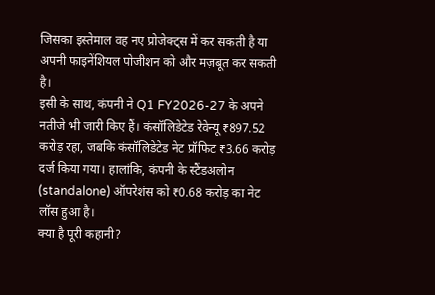जिसका इस्तेमाल वह नए प्रोजेक्ट्स में कर सकती है या अपनी फाइनेंशियल पोजीशन को और मज़बूत कर सकती है।
इसी के साथ, कंपनी ने Q1 FY2026-27 के अपने नतीजे भी जारी किए हैं। कंसॉलिडेटेड रेवेन्यू ₹897.52 करोड़ रहा, जबकि कंसॉलिडेटेड नेट प्रॉफिट ₹3.66 करोड़ दर्ज किया गया। हालांकि, कंपनी के स्टैंडअलोन (standalone) ऑपरेशंस को ₹0.68 करोड़ का नेट लॉस हुआ है।
क्या है पूरी कहानी?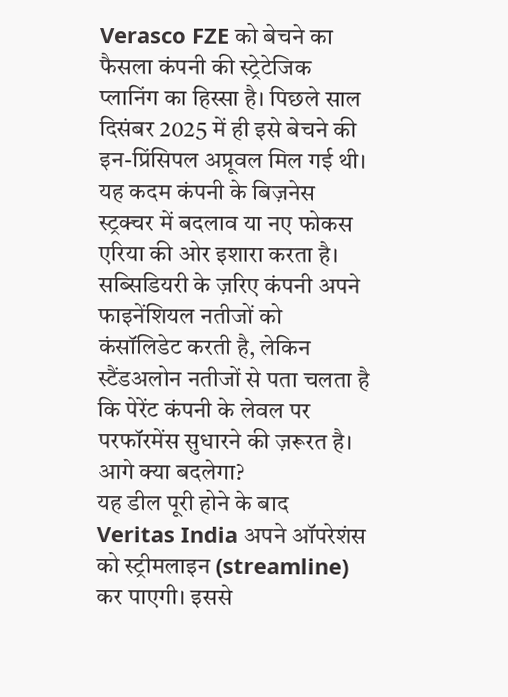Verasco FZE को बेचने का फैसला कंपनी की स्ट्रेटेजिक प्लानिंग का हिस्सा है। पिछले साल दिसंबर 2025 में ही इसे बेचने की इन-प्रिंसिपल अप्रूवल मिल गई थी। यह कदम कंपनी के बिज़नेस स्ट्रक्चर में बदलाव या नए फोकस एरिया की ओर इशारा करता है। सब्सिडियरी के ज़रिए कंपनी अपने फाइनेंशियल नतीजों को कंसॉलिडेट करती है, लेकिन स्टैंडअलोन नतीजों से पता चलता है कि पेरेंट कंपनी के लेवल पर परफॉरमेंस सुधारने की ज़रूरत है।
आगे क्या बदलेगा?
यह डील पूरी होने के बाद Veritas India अपने ऑपरेशंस को स्ट्रीमलाइन (streamline) कर पाएगी। इससे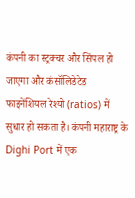कंपनी का स्ट्रक्चर और सिंपल हो जाएगा और कंसॉलिडेटेड फाइनेंशियल रेश्यो (ratios) में सुधार हो सकता है। कंपनी महाराष्ट्र के Dighi Port में एक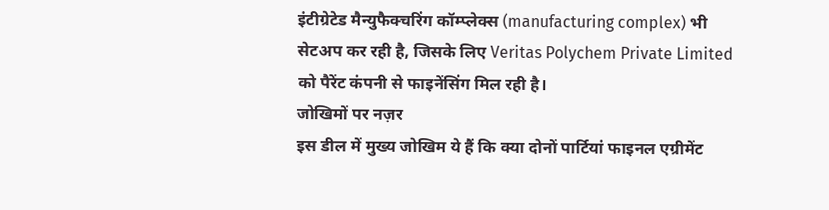इंटीग्रेटेड मैन्युफैक्चरिंग कॉम्प्लेक्स (manufacturing complex) भी सेटअप कर रही है, जिसके लिए Veritas Polychem Private Limited को पैरेंट कंपनी से फाइनेंसिंग मिल रही है।
जोखिमों पर नज़र
इस डील में मुख्य जोखिम ये हैं कि क्या दोनों पार्टियां फाइनल एग्रीमेंट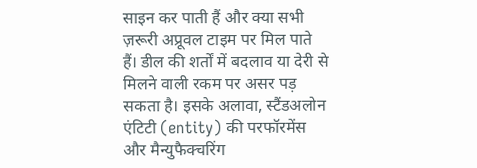साइन कर पाती हैं और क्या सभी ज़रूरी अप्रूवल टाइम पर मिल पाते हैं। डील की शर्तों में बदलाव या देरी से मिलने वाली रकम पर असर पड़ सकता है। इसके अलावा, स्टैंडअलोन एंटिटी (entity) की परफॉरमेंस और मैन्युफैक्चरिंग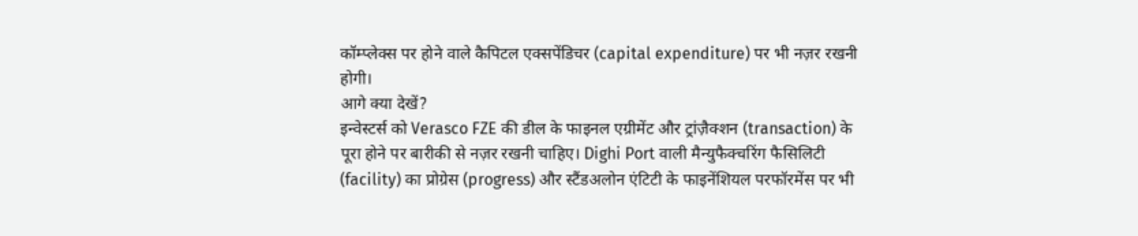कॉम्प्लेक्स पर होने वाले कैपिटल एक्सपेंडिचर (capital expenditure) पर भी नज़र रखनी होगी।
आगे क्या देखें?
इन्वेस्टर्स को Verasco FZE की डील के फाइनल एग्रीमेंट और ट्रांज़ैक्शन (transaction) के पूरा होने पर बारीकी से नज़र रखनी चाहिए। Dighi Port वाली मैन्युफैक्चरिंग फैसिलिटी (facility) का प्रोग्रेस (progress) और स्टैंडअलोन एंटिटी के फाइनेंशियल परफॉरमेंस पर भी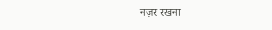नज़र रखना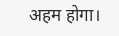अहम होगा।